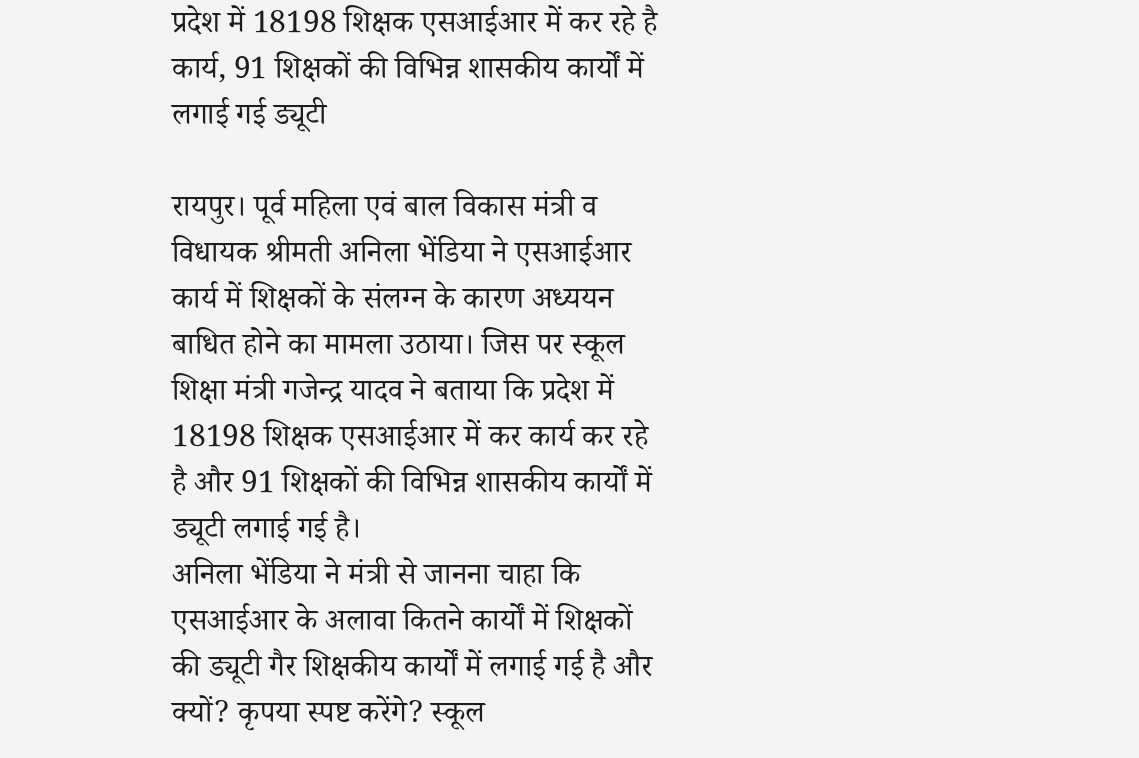प्रदेश में 18198 शिक्षक एसआईआर में कर रहे है कार्य, 91 शिक्षकों की विभिन्न शासकीय कार्यों में लगाई गई ड्यूटी

रायपुर। पूर्व महिला एवं बाल विकास मंत्री व विधायक श्रीमती अनिला भेंडिया ने एसआईआर कार्य में शिक्षकों के संलग्न के कारण अध्ययन बाधित होने का मामला उठाया। जिस पर स्कूल शिक्षा मंत्री गजेन्द्र यादव ने बताया कि प्रदेश में 18198 शिक्षक एसआईआर में कर कार्य कर रहे है और 91 शिक्षकों की विभिन्न शासकीय कार्यों में ड्यूटी लगाई गई है।
अनिला भेंडिया ने मंत्री से जानना चाहा कि एसआईआर के अलावा कितने कार्यों में शिक्षकों की ड्यूटी गैर शिक्षकीय कार्यों में लगाई गई है और क्यों? कृपया स्पष्ट करेंगे? स्कूल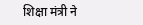शिक्षा मंत्री ने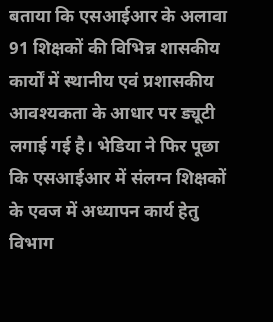बताया कि एसआईआर के अलावा 91 शिक्षकों की विभिन्न शासकीय कार्यों में स्थानीय एवं प्रशासकीय आवश्यकता के आधार पर ड्यूटी लगाई गई है। भेडिया ने फिर पूछा कि एसआईआर में संलग्न शिक्षकों के एवज में अध्यापन कार्य हेतु विभाग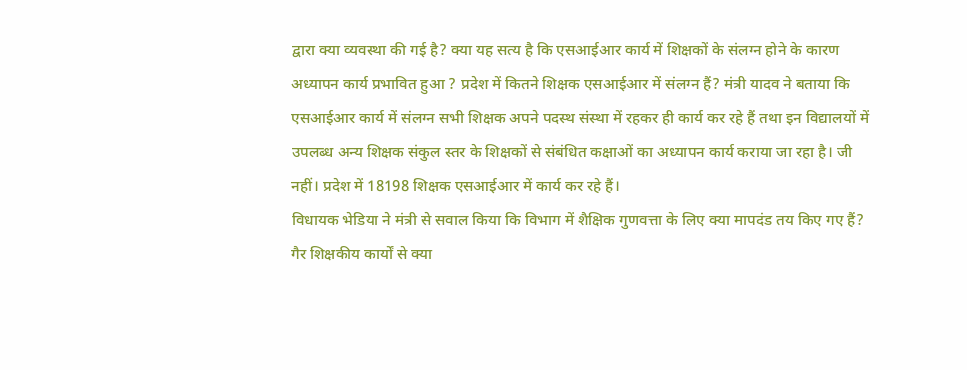द्वारा क्या व्यवस्था की गई है? क्या यह सत्य है कि एसआईआर कार्य में शिक्षकों के संलग्न होने के कारण अध्यापन कार्य प्रभावित हुआ ? प्रदेश में कितने शिक्षक एसआईआर में संलग्न हैं? मंत्री यादव ने बताया कि एसआईआर कार्य में संलग्न सभी शिक्षक अपने पदस्थ संस्था में रहकर ही कार्य कर रहे हैं तथा इन विद्यालयों में उपलब्ध अन्य शिक्षक संकुल स्तर के शिक्षकों से संबंधित कक्षाओं का अध्यापन कार्य कराया जा रहा है। जी नहीं। प्रदेश में 18198 शिक्षक एसआईआर में कार्य कर रहे हैं।
विधायक भेडिया ने मंत्री से सवाल किया कि विभाग में शैक्षिक गुणवत्ता के लिए क्या मापदंड तय किए गए हैं? गैर शिक्षकीय कार्यों से क्या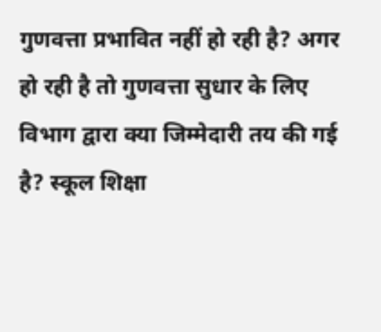गुणवत्ता प्रभावित नहीं हो रही है? अगर हो रही है तो गुणवत्ता सुधार के लिए विभाग द्वारा क्या जिम्मेदारी तय की गई है? स्कूल शिक्षा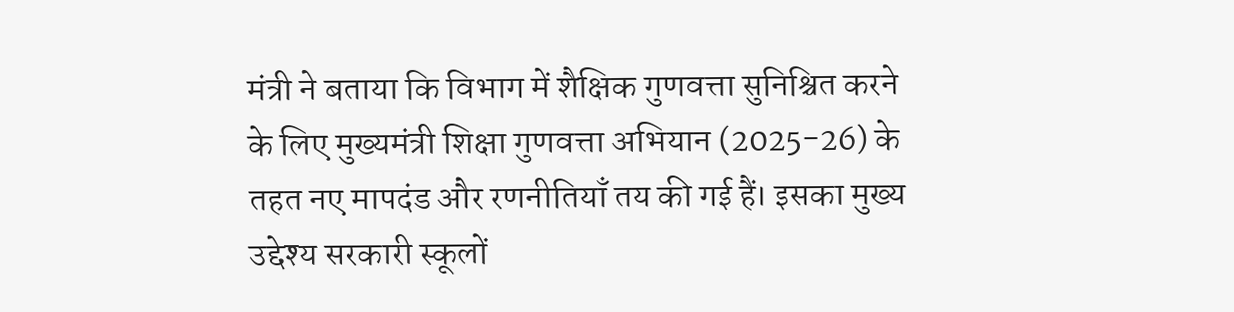मंत्री ने बताया कि विभाग में शैक्षिक गुणवत्ता सुनिश्चित करने के लिए मुख्यमंत्री शिक्षा गुणवत्ता अभियान (2025-26) के तहत नए मापदंड और रणनीतियाँ तय की गई हैं। इसका मुख्य उद्देश्य सरकारी स्कूलों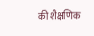की शैक्षणिक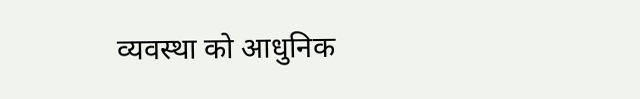व्यवस्था को आधुनिक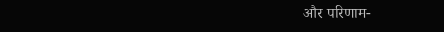और परिणाम-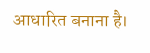आधारित बनाना है।